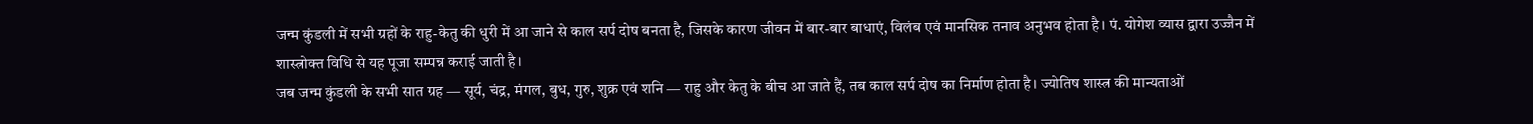जन्म कुंडली में सभी ग्रहों के राहु-केतु की धुरी में आ जाने से काल सर्प दोष बनता है, जिसके कारण जीवन में बार-बार बाधाएं, विलंब एवं मानसिक तनाव अनुभव होता है। पं. योगेश व्यास द्वारा उज्जैन में शास्त्रोक्त विधि से यह पूजा सम्पन्न कराई जाती है।
जब जन्म कुंडली के सभी सात ग्रह — सूर्य, चंद्र, मंगल, बुध, गुरु, शुक्र एवं शनि — राहु और केतु के बीच आ जाते हैं, तब काल सर्प दोष का निर्माण होता है। ज्योतिष शास्त्र की मान्यताओं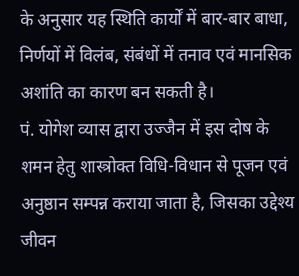के अनुसार यह स्थिति कार्यों में बार-बार बाधा, निर्णयों में विलंब, संबंधों में तनाव एवं मानसिक अशांति का कारण बन सकती है।
पं. योगेश व्यास द्वारा उज्जैन में इस दोष के शमन हेतु शास्त्रोक्त विधि-विधान से पूजन एवं अनुष्ठान सम्पन्न कराया जाता है, जिसका उद्देश्य जीवन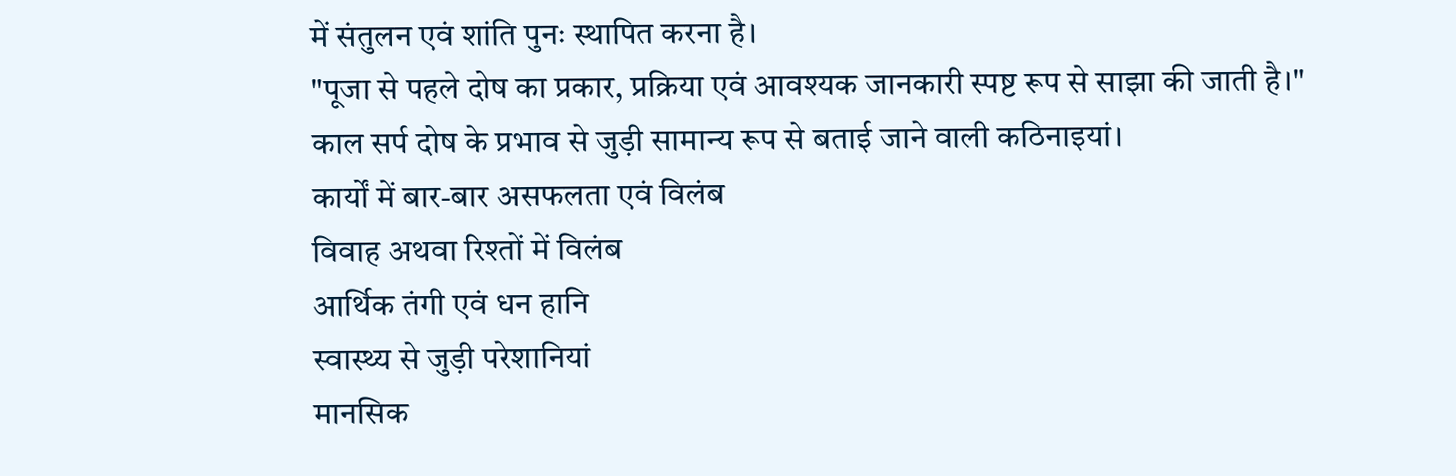में संतुलन एवं शांति पुनः स्थापित करना है।
"पूजा से पहले दोष का प्रकार, प्रक्रिया एवं आवश्यक जानकारी स्पष्ट रूप से साझा की जाती है।"
काल सर्प दोष के प्रभाव से जुड़ी सामान्य रूप से बताई जाने वाली कठिनाइयां।
कार्यों में बार-बार असफलता एवं विलंब
विवाह अथवा रिश्तों में विलंब
आर्थिक तंगी एवं धन हानि
स्वास्थ्य से जुड़ी परेशानियां
मानसिक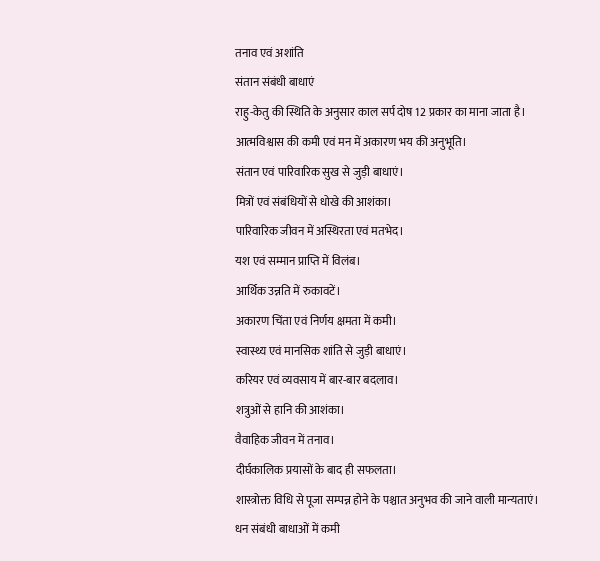तनाव एवं अशांति
संतान संबंधी बाधाएं
राहु-केतु की स्थिति के अनुसार काल सर्प दोष 12 प्रकार का माना जाता है।
आत्मविश्वास की कमी एवं मन में अकारण भय की अनुभूति।
संतान एवं पारिवारिक सुख से जुड़ी बाधाएं।
मित्रों एवं संबंधियों से धोखे की आशंका।
पारिवारिक जीवन में अस्थिरता एवं मतभेद।
यश एवं सम्मान प्राप्ति में विलंब।
आर्थिक उन्नति में रुकावटें।
अकारण चिंता एवं निर्णय क्षमता में कमी।
स्वास्थ्य एवं मानसिक शांति से जुड़ी बाधाएं।
करियर एवं व्यवसाय में बार-बार बदलाव।
शत्रुओं से हानि की आशंका।
वैवाहिक जीवन में तनाव।
दीर्घकालिक प्रयासों के बाद ही सफलता।
शास्त्रोक्त विधि से पूजा सम्पन्न होने के पश्चात अनुभव की जाने वाली मान्यताएं।
धन संबंधी बाधाओं में कमी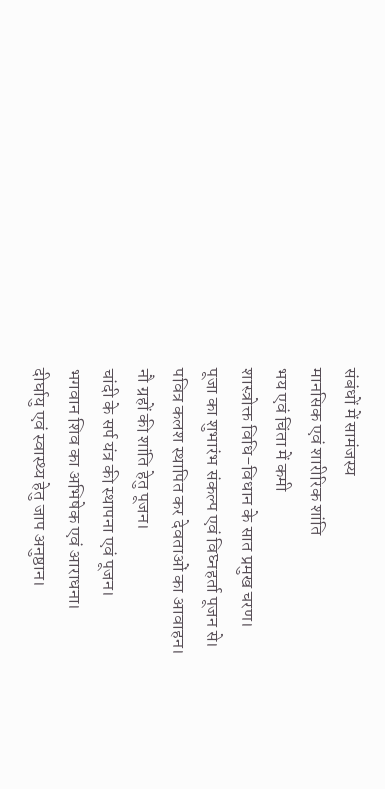संबंधों में सामंजस्य
मानसिक एवं शारीरिक शांति
भय एवं चिंता में कमी
शास्त्रोक्त विधि-विधान के सात प्रमुख चरण।
पूजा का शुभारंभ संकल्प एवं विघ्नहर्ता पूजन से।
पवित्र कलश स्थापित कर देवताओं का आवाहन।
नौ ग्रहों की शांति हेतु पूजन।
चांदी के सर्प यंत्र की स्थापना एवं पूजन।
भगवान शिव का अभिषेक एवं आराधना।
दीर्घायु एवं स्वास्थ्य हेतु जाप अनुष्ठान।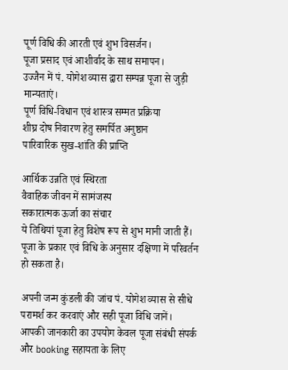पूर्ण विधि की आरती एवं शुभ विसर्जन।
पूजा प्रसाद एवं आशीर्वाद के साथ समापन।
उज्जैन में पं. योगेश व्यास द्वारा सम्पन्न पूजा से जुड़ी मान्यताएं।
पूर्ण विधि-विधान एवं शास्त्र सम्मत प्रक्रिया
शीघ्र दोष निवारण हेतु समर्पित अनुष्ठान
पारिवारिक सुख-शांति की प्राप्ति

आर्थिक उन्नति एवं स्थिरता
वैवाहिक जीवन में सामंजस्य
सकारात्मक ऊर्जा का संचार
ये तिथियां पूजा हेतु विशेष रूप से शुभ मानी जाती हैं।
पूजा के प्रकार एवं विधि के अनुसार दक्षिणा में परिवर्तन हो सकता है।

अपनी जन्म कुंडली की जांच पं. योगेश व्यास से सीधे परामर्श कर करवाएं और सही पूजा विधि जानें।
आपकी जानकारी का उपयोग केवल पूजा संबंधी संपर्क और booking सहायता के लिए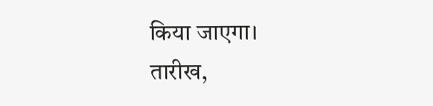किया जाएगा।
तारीख,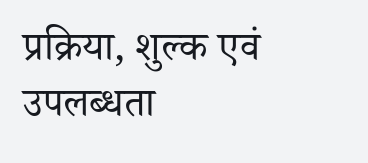प्रक्रिया, शुल्क एवं उपलब्धता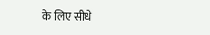के लिए सीधे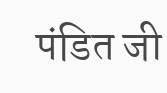पंडित जी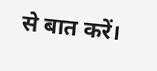से बात करें।